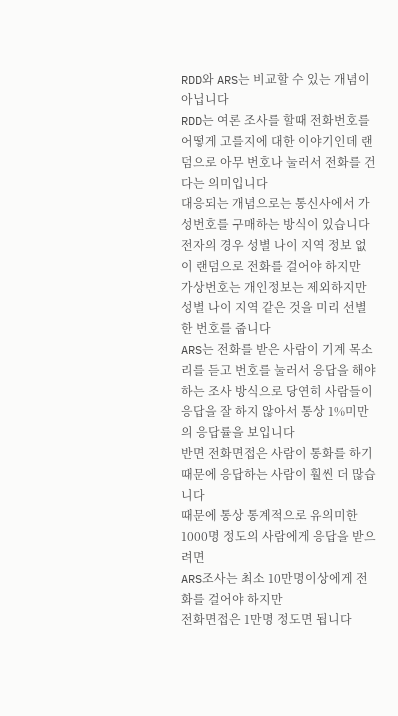RDD와 ARS는 비교할 수 있는 개념이 아닙니다
RDD는 여론 조사를 할때 전화번호를 어떻게 고를지에 대한 이야기인데 랜덤으로 아무 번호나 눌러서 전화를 건다는 의미입니다
대응되는 개념으로는 통신사에서 가성번호를 구매하는 방식이 있습니다 전자의 경우 성별 나이 지역 정보 없이 랜덤으로 전화를 걸어야 하지만
가상번호는 개인정보는 제외하지만 성별 나이 지역 같은 것을 미리 선별한 번호를 줍니다
ARS는 전화를 받은 사람이 기계 목소리를 듣고 번호를 눌러서 응답을 해야 하는 조사 방식으로 당연히 사람들이 응답을 잘 하지 않아서 통상 1%미만의 응답률을 보입니다
반면 전화면접은 사람이 통화를 하기 때문에 응답하는 사람이 훨씬 더 많습니다
때문에 통상 통계적으로 유의미한 1000명 정도의 사람에게 응답을 받으려면
ARS조사는 최소 10만명이상에게 전화를 걸어야 하지만
전화면접은 1만명 정도면 됩니다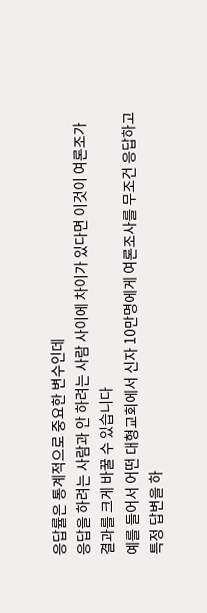응답률은 통계적으로 중요한 변수인데
응답을 하려는 사람과 안 하려는 사람 사이에 차이가 있다면 이것이 여론조가 결과를 크게 바꿀 수 있습니다
예를 들어서 어떤 대형교회에서 신자 10만명에게 여론조사를 무조건 응답하고 특정 답변을 하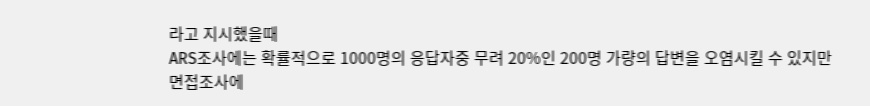라고 지시했을때
ARS조사에는 확률적으로 1000명의 응답자중 무려 20%인 200명 가량의 답변을 오염시킬 수 있지만
면접조사에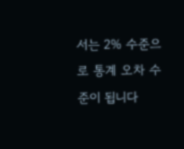서는 2% 수준으로 통계 오차 수준이 됩니다